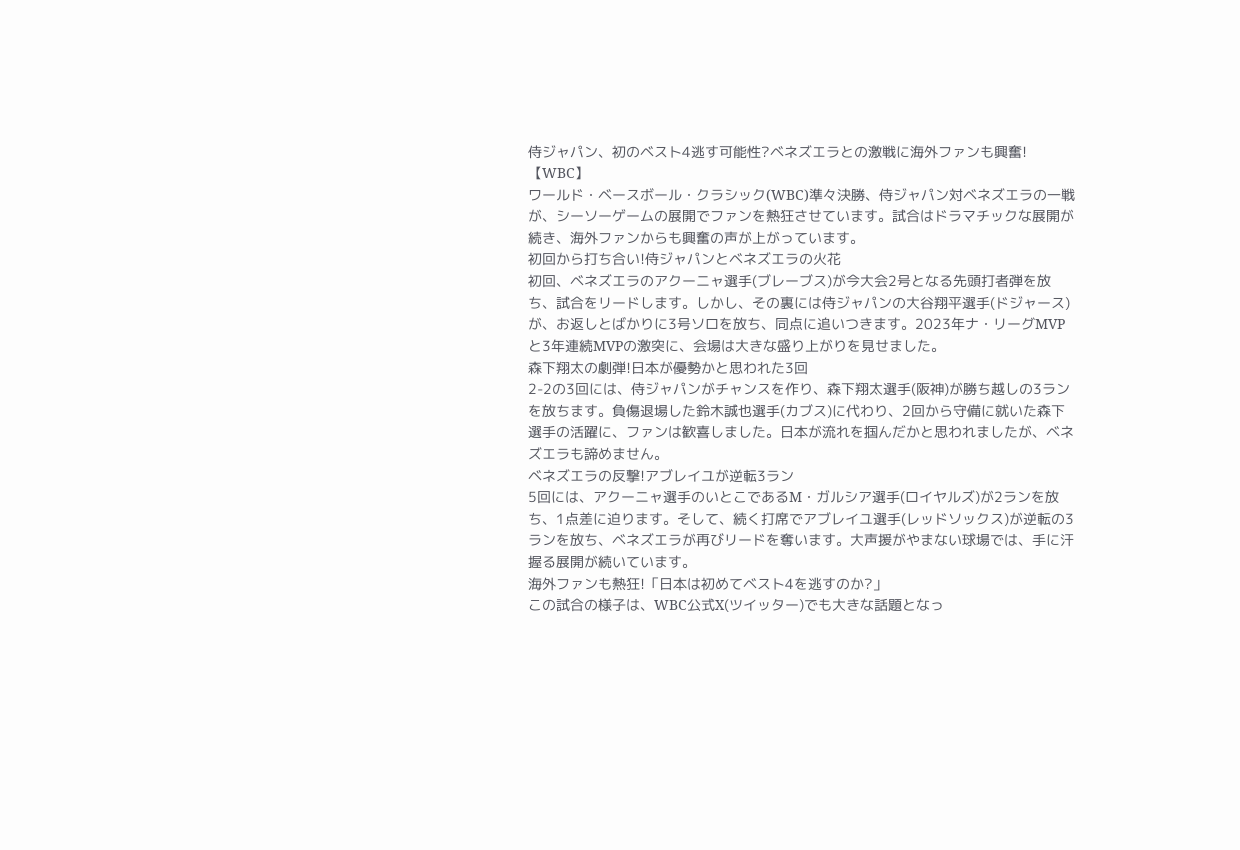侍ジャパン、初のベスト4逃す可能性?ベネズエラとの激戦に海外ファンも興奮!【WBC】
ワールド・ベースボール・クラシック(WBC)準々決勝、侍ジャパン対ベネズエラの一戦が、シーソーゲームの展開でファンを熱狂させています。試合はドラマチックな展開が続き、海外ファンからも興奮の声が上がっています。
初回から打ち合い!侍ジャパンとベネズエラの火花
初回、ベネズエラのアクーニャ選手(ブレーブス)が今大会2号となる先頭打者弾を放ち、試合をリードします。しかし、その裏には侍ジャパンの大谷翔平選手(ドジャース)が、お返しとばかりに3号ソロを放ち、同点に追いつきます。2023年ナ・リーグMVPと3年連続MVPの激突に、会場は大きな盛り上がりを見せました。
森下翔太の劇弾!日本が優勢かと思われた3回
2-2の3回には、侍ジャパンがチャンスを作り、森下翔太選手(阪神)が勝ち越しの3ランを放ちます。負傷退場した鈴木誠也選手(カブス)に代わり、2回から守備に就いた森下選手の活躍に、ファンは歓喜しました。日本が流れを掴んだかと思われましたが、ベネズエラも諦めません。
ベネズエラの反撃!アブレイユが逆転3ラン
5回には、アクーニャ選手のいとこであるM・ガルシア選手(ロイヤルズ)が2ランを放ち、1点差に迫ります。そして、続く打席でアブレイユ選手(レッドソックス)が逆転の3ランを放ち、ベネズエラが再びリードを奪います。大声援がやまない球場では、手に汗握る展開が続いています。
海外ファンも熱狂!「日本は初めてベスト4を逃すのか?」
この試合の様子は、WBC公式X(ツイッター)でも大きな話題となっ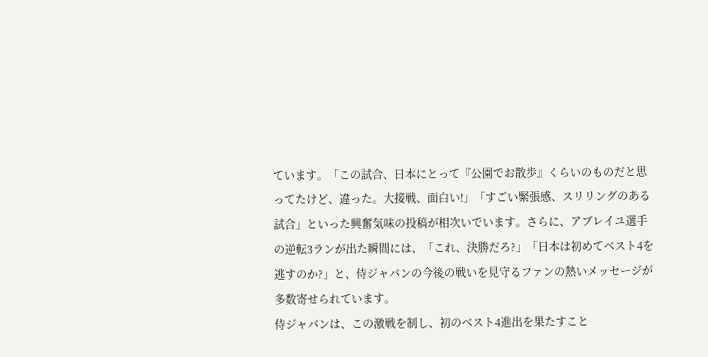ています。「この試合、日本にとって『公園でお散歩』くらいのものだと思ってたけど、違った。大接戦、面白い!」「すごい緊張感、スリリングのある試合」といった興奮気味の投稿が相次いでいます。さらに、アブレイユ選手の逆転3ランが出た瞬間には、「これ、決勝だろ?」「日本は初めてベスト4を逃すのか?」と、侍ジャパンの今後の戦いを見守るファンの熱いメッセージが多数寄せられています。
侍ジャパンは、この激戦を制し、初のベスト4進出を果たすこと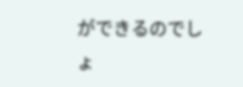ができるのでしょ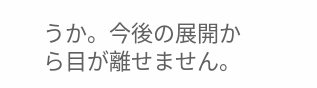うか。今後の展開から目が離せません。